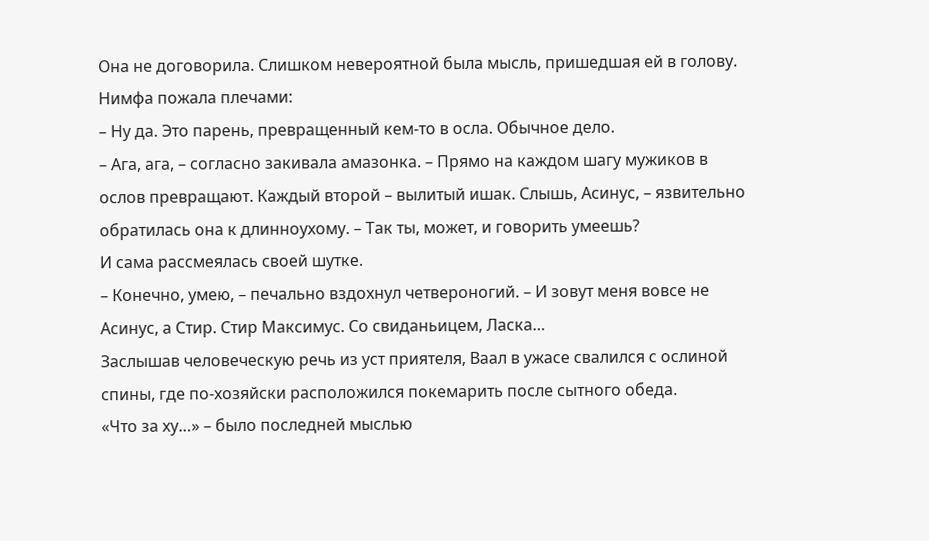Она не договорила. Слишком невероятной была мысль, пришедшая ей в голову. Нимфа пожала плечами:
– Ну да. Это парень, превращенный кем-то в осла. Обычное дело.
– Ага, ага, – согласно закивала амазонка. – Прямо на каждом шагу мужиков в ослов превращают. Каждый второй – вылитый ишак. Слышь, Асинус, – язвительно обратилась она к длинноухому. – Так ты, может, и говорить умеешь?
И сама рассмеялась своей шутке.
– Конечно, умею, – печально вздохнул четвероногий. – И зовут меня вовсе не Асинус, а Стир. Стир Максимус. Со свиданьицем, Ласка…
Заслышав человеческую речь из уст приятеля, Ваал в ужасе свалился с ослиной спины, где по-хозяйски расположился покемарить после сытного обеда.
«Что за ху…» – было последней мыслью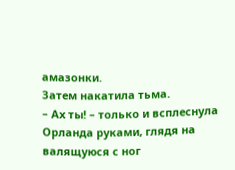амазонки.
Затем накатила тьма.
– Ах ты! – только и всплеснула Орланда руками, глядя на валящуюся с ног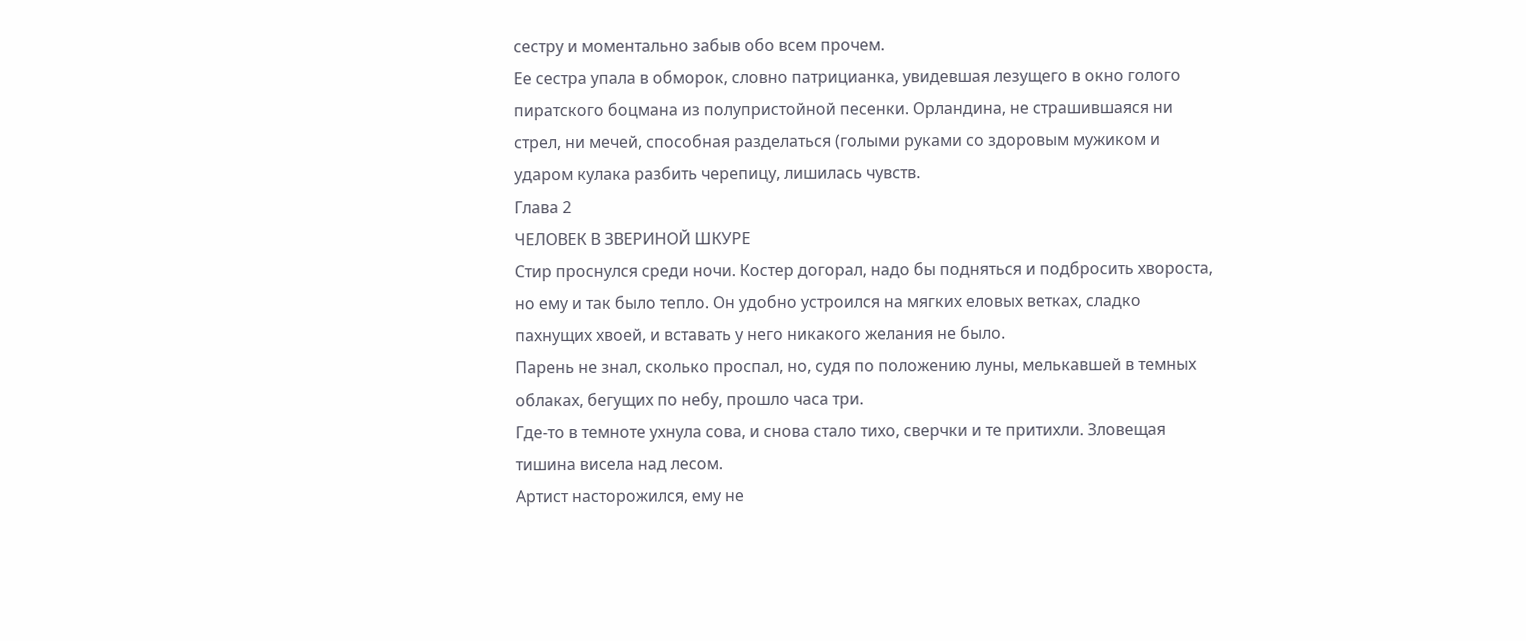сестру и моментально забыв обо всем прочем.
Ее сестра упала в обморок, словно патрицианка, увидевшая лезущего в окно голого пиратского боцмана из полупристойной песенки. Орландина, не страшившаяся ни стрел, ни мечей, способная разделаться (голыми руками со здоровым мужиком и ударом кулака разбить черепицу, лишилась чувств.
Глава 2
ЧЕЛОВЕК В ЗВЕРИНОЙ ШКУРЕ
Стир проснулся среди ночи. Костер догорал, надо бы подняться и подбросить хвороста, но ему и так было тепло. Он удобно устроился на мягких еловых ветках, сладко пахнущих хвоей, и вставать у него никакого желания не было.
Парень не знал, сколько проспал, но, судя по положению луны, мелькавшей в темных облаках, бегущих по небу, прошло часа три.
Где-то в темноте ухнула сова, и снова стало тихо, сверчки и те притихли. Зловещая тишина висела над лесом.
Артист насторожился, ему не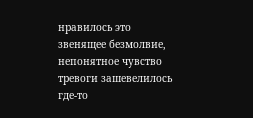нравилось это звенящее безмолвие, непонятное чувство тревоги зашевелилось где-то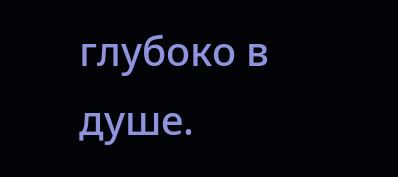глубоко в душе.